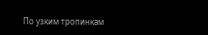По узким тропинкам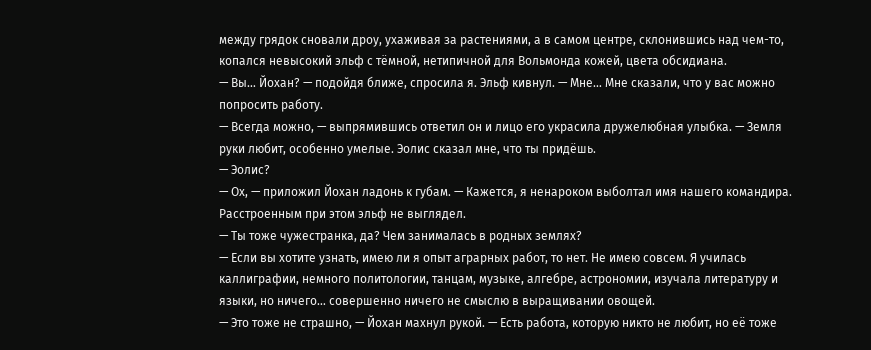между грядок сновали дроу, ухаживая за растениями, а в самом центре, склонившись над чем-то, копался невысокий эльф с тёмной, нетипичной для Вольмонда кожей, цвета обсидиана.
— Вы… Йохан? — подойдя ближе, спросила я. Эльф кивнул. — Мне… Мне сказали, что у вас можно попросить работу.
— Всегда можно, — выпрямившись ответил он и лицо его украсила дружелюбная улыбка. — Земля руки любит, особенно умелые. Эолис сказал мне, что ты придёшь.
— Эолис?
— Ох, — приложил Йохан ладонь к губам. — Кажется, я ненароком выболтал имя нашего командира.
Расстроенным при этом эльф не выглядел.
— Ты тоже чужестранка, да? Чем занималась в родных землях?
— Если вы хотите узнать, имею ли я опыт аграрных работ, то нет. Не имею совсем. Я училась каллиграфии, немного политологии, танцам, музыке, алгебре, астрономии, изучала литературу и языки, но ничего… совершенно ничего не смыслю в выращивании овощей.
— Это тоже не страшно, — Йохан махнул рукой. — Есть работа, которую никто не любит, но её тоже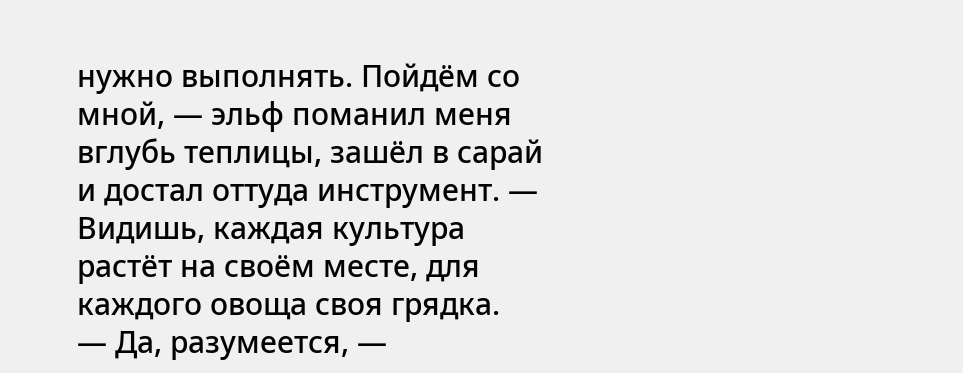нужно выполнять. Пойдём со мной, — эльф поманил меня вглубь теплицы, зашёл в сарай и достал оттуда инструмент. — Видишь, каждая культура растёт на своём месте, для каждого овоща своя грядка.
— Да, разумеется, —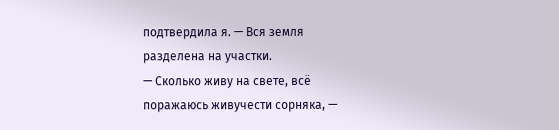подтвердила я. — Вся земля разделена на участки.
— Сколько живу на свете, всё поражаюсь живучести сорняка, —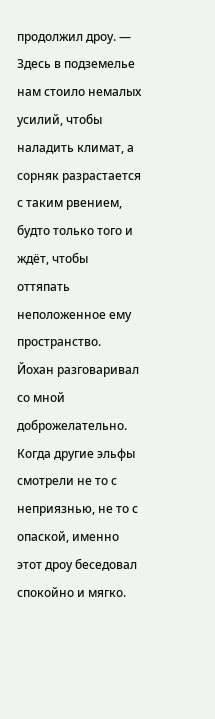продолжил дроу. — Здесь в подземелье нам стоило немалых усилий, чтобы наладить климат, а сорняк разрастается с таким рвением, будто только того и ждёт, чтобы оттяпать неположенное ему пространство.
Йохан разговаривал со мной доброжелательно. Когда другие эльфы смотрели не то с неприязнью, не то с опаской, именно этот дроу беседовал спокойно и мягко.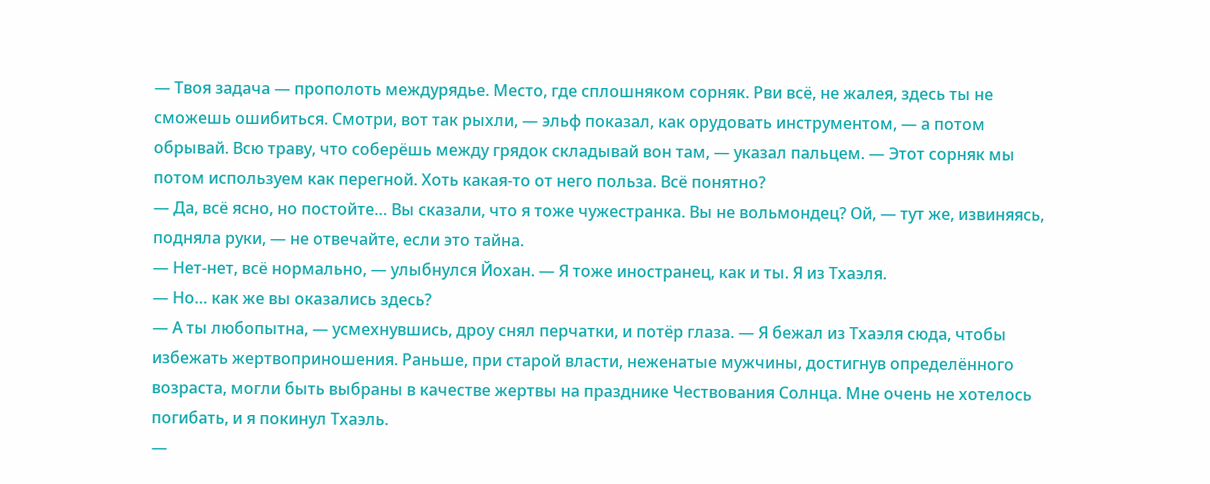— Твоя задача — прополоть междурядье. Место, где сплошняком сорняк. Рви всё, не жалея, здесь ты не сможешь ошибиться. Смотри, вот так рыхли, — эльф показал, как орудовать инструментом, — а потом обрывай. Всю траву, что соберёшь между грядок складывай вон там, — указал пальцем. — Этот сорняк мы потом используем как перегной. Хоть какая-то от него польза. Всё понятно?
— Да, всё ясно, но постойте… Вы сказали, что я тоже чужестранка. Вы не вольмондец? Ой, — тут же, извиняясь, подняла руки, — не отвечайте, если это тайна.
— Нет-нет, всё нормально, — улыбнулся Йохан. — Я тоже иностранец, как и ты. Я из Тхаэля.
— Но… как же вы оказались здесь?
— А ты любопытна, — усмехнувшись, дроу снял перчатки, и потёр глаза. — Я бежал из Тхаэля сюда, чтобы избежать жертвоприношения. Раньше, при старой власти, неженатые мужчины, достигнув определённого возраста, могли быть выбраны в качестве жертвы на празднике Чествования Солнца. Мне очень не хотелось погибать, и я покинул Тхаэль.
—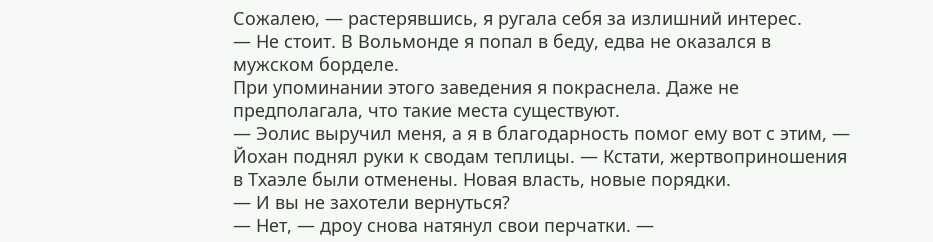Сожалею, — растерявшись, я ругала себя за излишний интерес.
— Не стоит. В Вольмонде я попал в беду, едва не оказался в мужском борделе.
При упоминании этого заведения я покраснела. Даже не предполагала, что такие места существуют.
— Эолис выручил меня, а я в благодарность помог ему вот с этим, — Йохан поднял руки к сводам теплицы. — Кстати, жертвоприношения в Тхаэле были отменены. Новая власть, новые порядки.
— И вы не захотели вернуться?
— Нет, — дроу снова натянул свои перчатки. —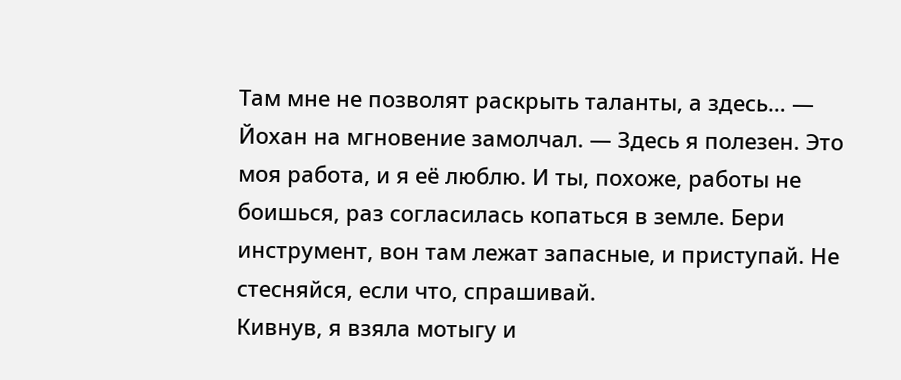Там мне не позволят раскрыть таланты, а здесь… — Йохан на мгновение замолчал. — Здесь я полезен. Это моя работа, и я её люблю. И ты, похоже, работы не боишься, раз согласилась копаться в земле. Бери инструмент, вон там лежат запасные, и приступай. Не стесняйся, если что, спрашивай.
Кивнув, я взяла мотыгу и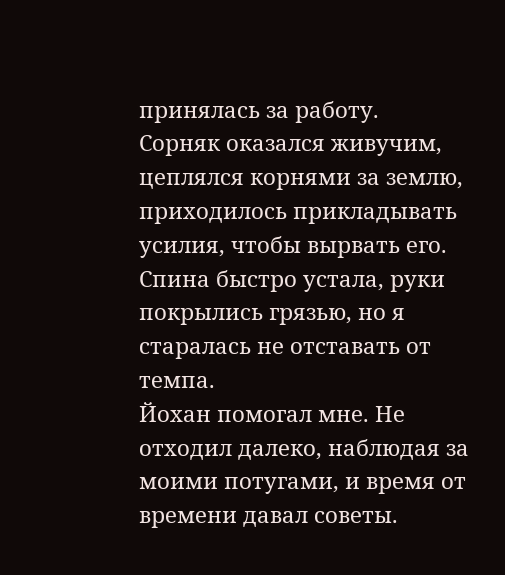принялась за работу.
Сорняк оказался живучим, цеплялся корнями за землю, приходилось прикладывать усилия, чтобы вырвать его. Спина быстро устала, руки покрылись грязью, но я старалась не отставать от темпа.
Йохан помогал мне. Не отходил далеко, наблюдая за моими потугами, и время от времени давал советы.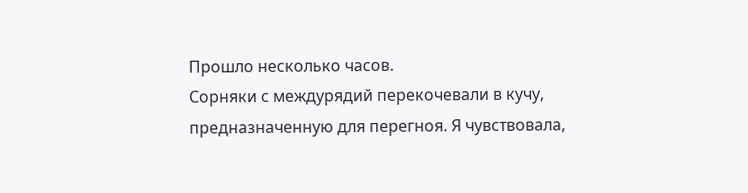Прошло несколько часов.
Сорняки с междурядий перекочевали в кучу, предназначенную для перегноя. Я чувствовала,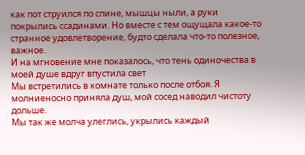как пот струился по спине, мышцы ныли, а руки покрылись ссадинами. Но вместе с тем ощущала какое-то странное удовлетворение, будто сделала что-то полезное, важное.
И на мгновение мне показалось, что тень одиночества в моей душе вдруг впустила свет
Мы встретились в комнате только после отбоя. Я молниеносно приняла душ, мой сосед наводил чистоту дольше.
Мы так же молча улеглись, укрылись каждый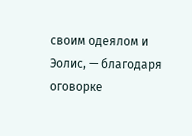своим одеялом и Эолис, — благодаря оговорке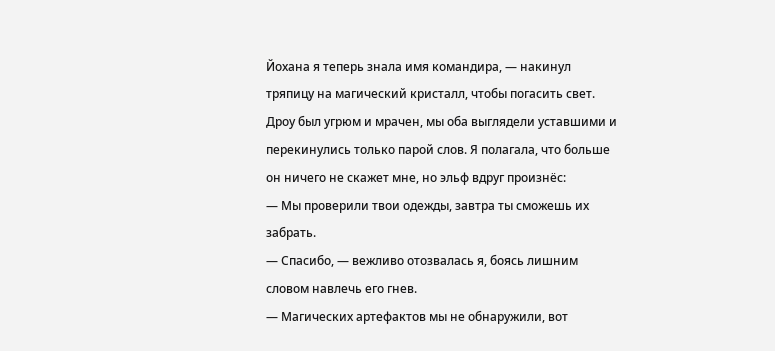Йохана я теперь знала имя командира, — накинул тряпицу на магический кристалл, чтобы погасить свет.
Дроу был угрюм и мрачен, мы оба выглядели уставшими и перекинулись только парой слов. Я полагала, что больше он ничего не скажет мне, но эльф вдруг произнёс:
— Мы проверили твои одежды, завтра ты сможешь их забрать.
— Спасибо, — вежливо отозвалась я, боясь лишним словом навлечь его гнев.
— Магических артефактов мы не обнаружили, вот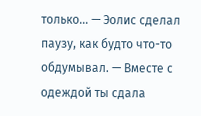только… — Эолис сделал паузу, как будто что-то обдумывал. — Вместе с одеждой ты сдала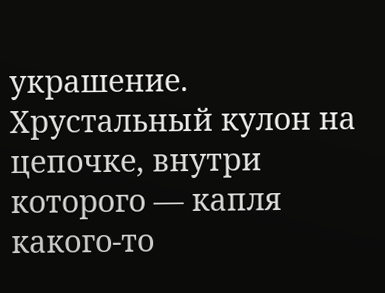украшение. Хрустальный кулон на цепочке, внутри которого — капля какого-то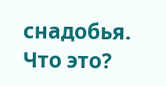снадобья. Что это?